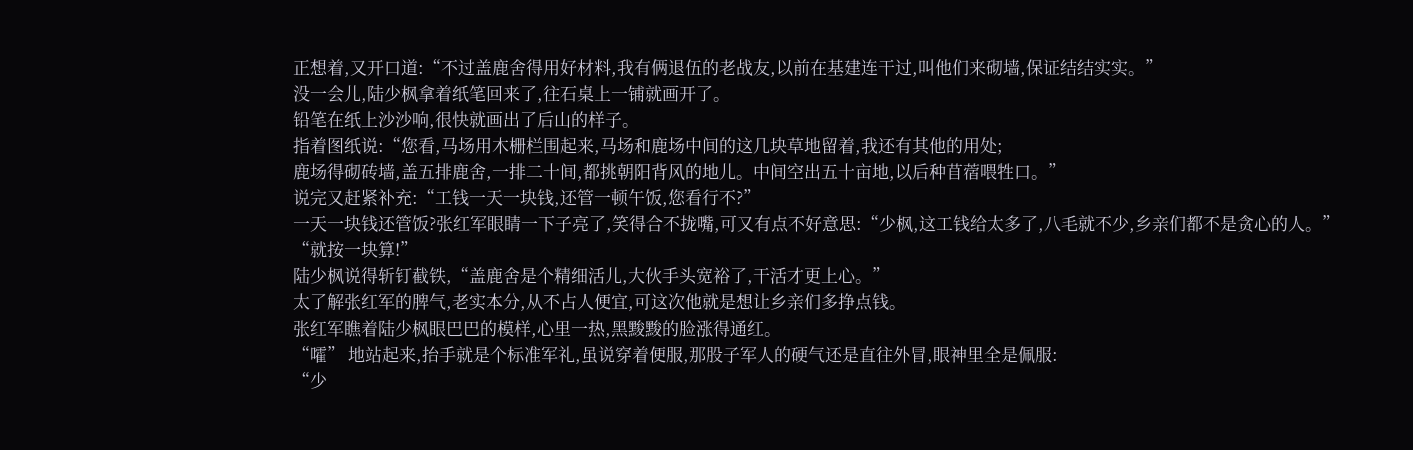正想着,又开口道:“不过盖鹿舍得用好材料,我有俩退伍的老战友,以前在基建连干过,叫他们来砌墙,保证结结实实。”
没一会儿,陆少枫拿着纸笔回来了,往石桌上一铺就画开了。
铅笔在纸上沙沙响,很快就画出了后山的样子。
指着图纸说:“您看,马场用木栅栏围起来,马场和鹿场中间的这几块草地留着,我还有其他的用处;
鹿场得砌砖墙,盖五排鹿舍,一排二十间,都挑朝阳背风的地儿。中间空出五十亩地,以后种苜蓿喂牲口。”
说完又赶紧补充:“工钱一天一块钱,还管一顿午饭,您看行不?”
一天一块钱还管饭?张红军眼睛一下子亮了,笑得合不拢嘴,可又有点不好意思:“少枫,这工钱给太多了,八毛就不少,乡亲们都不是贪心的人。”
“就按一块算!”
陆少枫说得斩钉截铁,“盖鹿舍是个精细活儿,大伙手头宽裕了,干活才更上心。”
太了解张红军的脾气,老实本分,从不占人便宜,可这次他就是想让乡亲们多挣点钱。
张红军瞧着陆少枫眼巴巴的模样,心里一热,黑黢黢的脸涨得通红。
“嚯” 地站起来,抬手就是个标准军礼,虽说穿着便服,那股子军人的硬气还是直往外冒,眼神里全是佩服:
“少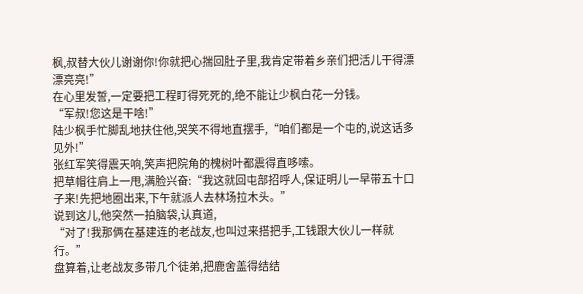枫,叔替大伙儿谢谢你!你就把心揣回肚子里,我肯定带着乡亲们把活儿干得漂漂亮亮!”
在心里发誓,一定要把工程盯得死死的,绝不能让少枫白花一分钱。
“军叔!您这是干啥!”
陆少枫手忙脚乱地扶住他,哭笑不得地直摆手,“咱们都是一个屯的,说这话多见外!”
张红军笑得震天响,笑声把院角的槐树叶都震得直哆嗦。
把草帽往肩上一甩,满脸兴奋:“我这就回屯部招呼人,保证明儿一早带五十口子来!先把地圈出来,下午就派人去林场拉木头。”
说到这儿,他突然一拍脑袋,认真道,
“对了!我那俩在基建连的老战友,也叫过来搭把手,工钱跟大伙儿一样就行。”
盘算着,让老战友多带几个徒弟,把鹿舍盖得结结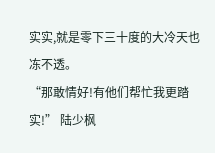实实,就是零下三十度的大冷天也冻不透。
“那敢情好!有他们帮忙我更踏实!” 陆少枫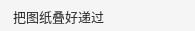把图纸叠好递过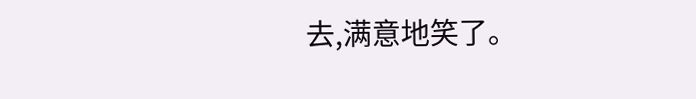去,满意地笑了。